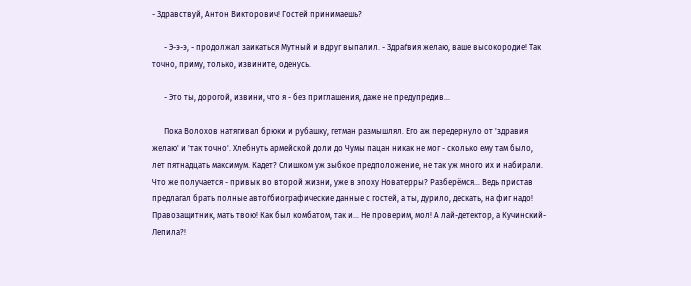- Здравствуй, Антон Викторович! Гостей принимаешь?

      - Э-э-э, - продолжал заикаться Мутный и вдруг выпалил. - Здраѓвия желаю, ваше высокородие! Так точно, приму, только, извините, оденусь.

      - Это ты, дорогой, извини, что я - без приглашения, даже не предупредив...

      Пока Волохов натягивал брюки и рубашку, гетман размышлял. Его аж передернуло от 'здравия желаю' и 'так точно'. Хлебнуть армейской доли до Чумы пацан никак не мог - сколько ему там было, лет пятнадцать максимум. Кадет? Слишком уж зыбкое предположение, не так уж много их и набирали. Что же получается - привык во второй жизни, уже в эпоху Новатерры? Разберёмся... Ведь пристав предлагал брать полные автоѓбиографические данные с гостей, а ты, дурило, дескать, на фиг надо! Правозащитник, мать твою! Как был комбатом, так и... Не проверим, мол! А лай-детектор, а Кучинский-Лепила?!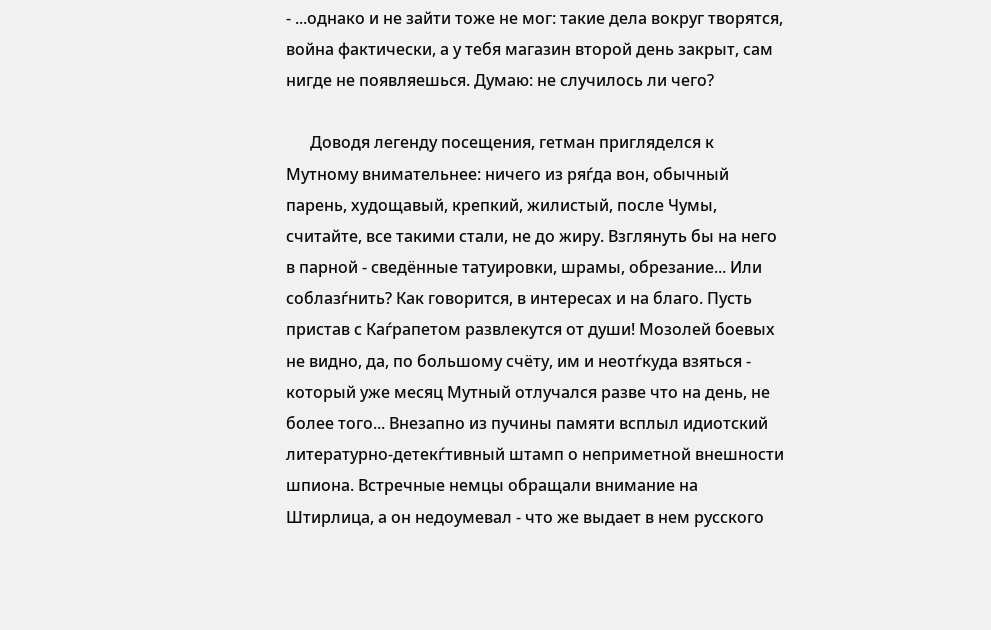- ...однако и не зайти тоже не мог: такие дела вокруг творятся, война фактически, а у тебя магазин второй день закрыт, сам нигде не появляешься. Думаю: не случилось ли чего?

      Доводя легенду посещения, гетман пригляделся к Мутному внимательнее: ничего из ряѓда вон, обычный парень, худощавый, крепкий, жилистый, после Чумы, считайте, все такими стали, не до жиру. Взглянуть бы на него в парной - сведённые татуировки, шрамы, обрезание... Или соблазѓнить? Как говорится, в интересах и на благо. Пусть пристав с Каѓрапетом развлекутся от души! Мозолей боевых не видно, да, по большому счёту, им и неотѓкуда взяться - который уже месяц Мутный отлучался разве что на день, не более того... Внезапно из пучины памяти всплыл идиотский литературно-детекѓтивный штамп о неприметной внешности шпиона. Встречные немцы обращали внимание на Штирлица, а он недоумевал - что же выдает в нем русского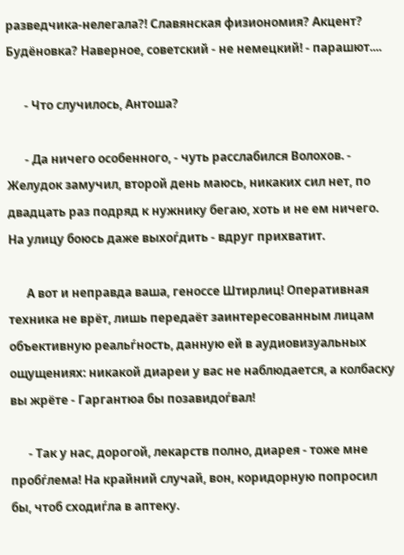разведчика-нелегала?! Славянская физиономия? Акцент? Будёновка? Наверное, советский - не немецкий! - парашют....

      - Что случилось, Антоша?

      - Да ничего особенного, - чуть расслабился Волохов. - Желудок замучил, второй день маюсь, никаких сил нет, по двадцать раз подряд к нужнику бегаю, хоть и не ем ничего. На улицу боюсь даже выхоѓдить - вдруг прихватит.

      А вот и неправда ваша, геноссе Штирлиц! Оперативная техника не врёт, лишь передаёт заинтересованным лицам объективную реальѓность, данную ей в аудиовизуальных ощущениях: никакой диареи у вас не наблюдается, а колбаску вы жрёте - Гаргантюа бы позавидоѓвал!

      - Так у нас, дорогой, лекарств полно, диарея - тоже мне пробѓлема! На крайний случай, вон, коридорную попросил бы, чтоб сходиѓла в аптеку.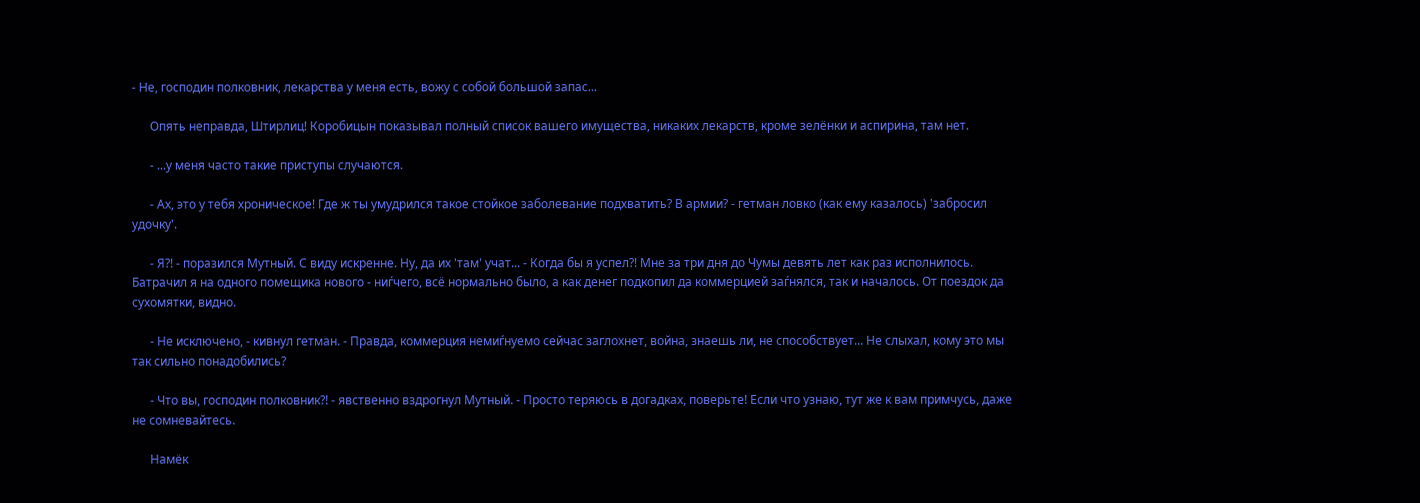- Не, господин полковник, лекарства у меня есть, вожу с собой большой запас...

      Опять неправда, Штирлиц! Коробицын показывал полный список вашего имущества, никаких лекарств, кроме зелёнки и аспирина, там нет.

      - ...у меня часто такие приступы случаются.

      - Ах, это у тебя хроническое! Где ж ты умудрился такое стойкое заболевание подхватить? В армии? - гетман ловко (как ему казалось) 'забросил удочку'.

      - Я?! - поразился Мутный. С виду искренне. Ну, да их 'там' учат... - Когда бы я успел?! Мне за три дня до Чумы девять лет как раз исполнилось. Батрачил я на одного помещика нового - ниѓчего, всё нормально было, а как денег подкопил да коммерцией заѓнялся, так и началось. От поездок да сухомятки, видно.

      - Не исключено, - кивнул гетман. - Правда, коммерция немиѓнуемо сейчас заглохнет, война, знаешь ли, не способствует... Не слыхал, кому это мы так сильно понадобились?

      - Что вы, господин полковник?! - явственно вздрогнул Мутный. - Просто теряюсь в догадках, поверьте! Если что узнаю, тут же к вам примчусь, даже не сомневайтесь.

      Намёк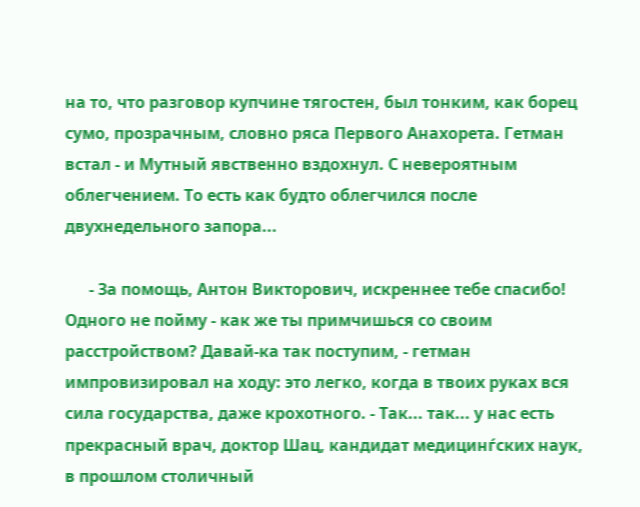на то, что разговор купчине тягостен, был тонким, как борец сумо, прозрачным, словно ряса Первого Анахорета. Гетман встал - и Мутный явственно вздохнул. С невероятным облегчением. То есть как будто облегчился после двухнедельного запора...

      - За помощь, Антон Викторович, искреннее тебе спасибо! Одного не пойму - как же ты примчишься со своим расстройством? Давай-ка так поступим, - гетман импровизировал на ходу: это легко, когда в твоих руках вся сила государства, даже крохотного. - Так... так... у нас есть прекрасный врач, доктор Шац, кандидат медицинѓских наук, в прошлом столичный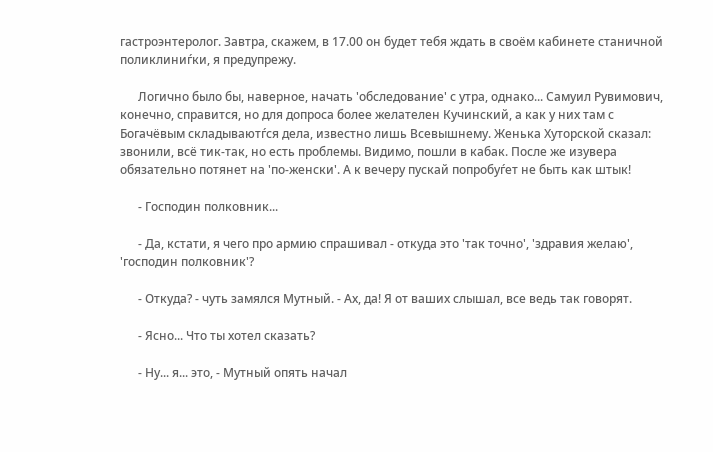гастроэнтеролог. Завтра, скажем, в 17.00 он будет тебя ждать в своём кабинете станичной поликлиниѓки, я предупрежу.

      Логично было бы, наверное, начать 'обследование' с утра, однако... Самуил Рувимович, конечно, справится, но для допроса более желателен Кучинский, а как у них там с Богачёвым складываютѓся дела, известно лишь Всевышнему. Женька Хуторской сказал: звонили, всё тик-так, но есть проблемы. Видимо, пошли в кабак. После же изувера обязательно потянет на 'по-женски'. А к вечеру пускай попробуѓет не быть как штык!

      - Господин полковник...

      - Да, кстати, я чего про армию спрашивал - откуда это 'так точно', 'здравия желаю', 'господин полковник'?

      - Откуда? - чуть замялся Мутный. - Ах, да! Я от ваших слышал, все ведь так говорят.

      - Ясно... Что ты хотел сказать?

      - Ну... я... это, - Мутный опять начал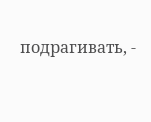подрагивать, -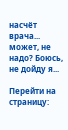насчёт врача... может, не надо? Боюсь, не дойду я...

Перейти на страницу: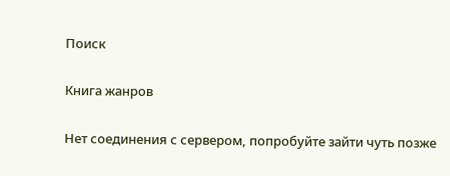Поиск

Книга жанров

Нет соединения с сервером, попробуйте зайти чуть позже